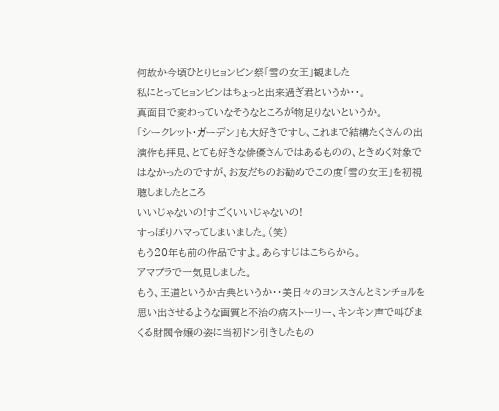何故か今頃ひとりヒョンビン祭「雪の女王」観ました
私にとってヒョンビンはちょっと出来過ぎ君というか・・。
真面目で変わっていなそうなところが物足りないというか。
「シークレット・ガーデン」も大好きですし、これまで結構たくさんの出演作も拝見、とても好きな俳優さんではあるものの、ときめく対象ではなかったのですが、お友だちのお勧めでこの度「雪の女王」を初視聴しましたところ
いいじゃないの!すごくいいじゃないの!
すっぽりハマってしまいました。(笑)
もう20年も前の作品ですよ。あらすじはこちらから。
アマプラで一気見しました。
もう、王道というか古典というか・・美日々のヨンスさんとミンチョルを思い出させるような画質と不治の病ストーリー、キンキン声で叫びまくる財閥令嬢の姿に当初ドン引きしたもの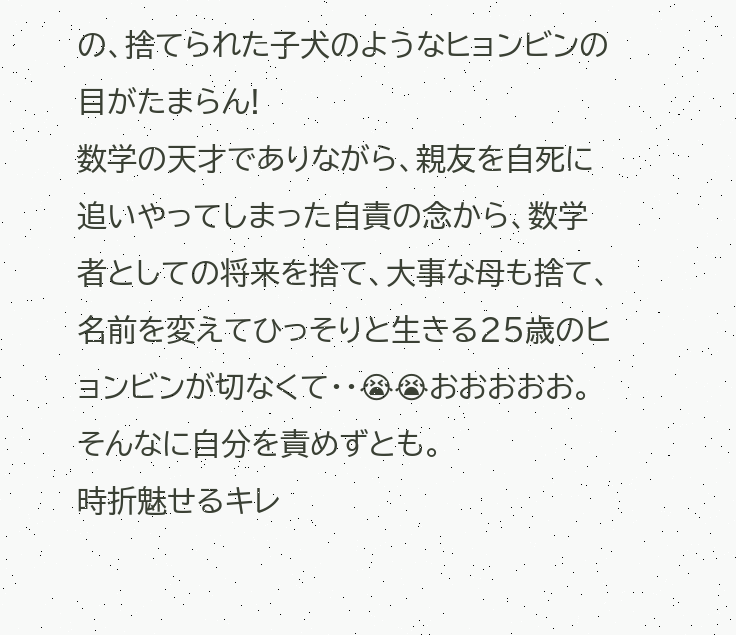の、捨てられた子犬のようなヒョンビンの目がたまらん!
数学の天才でありながら、親友を自死に追いやってしまった自責の念から、数学者としての将来を捨て、大事な母も捨て、名前を変えてひっそりと生きる25歳のヒョンビンが切なくて・・😭😭おおおおお。そんなに自分を責めずとも。
時折魅せるキレ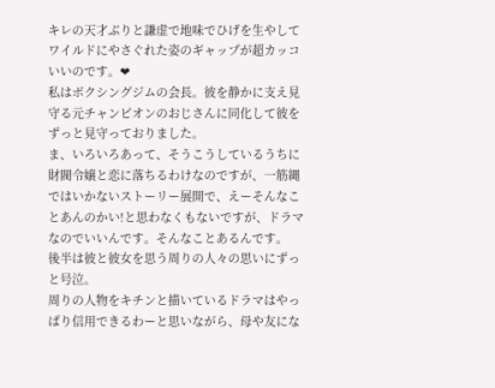キレの天才ぶりと謙虚で地味でひげを生やしてワイルドにやさぐれた姿のギャップが超カッコいいのです。❤
私はボクシングジムの会長。彼を静かに支え見守る元チャンピオンのおじさんに同化して彼をずっと見守っておりました。
ま、いろいろあって、そうこうしているうちに財閥令嬢と恋に落ちるわけなのですが、一筋縄ではいかないストーリー展開で、えーそんなことあんのかい!と思わなくもないですが、ドラマなのでいいんです。そんなことあるんです。
後半は彼と彼女を思う周りの人々の思いにずっと号泣。
周りの人物をキチンと描いているドラマはやっぱり信用できるわーと思いながら、母や友にな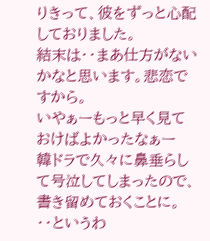りきって、彼をずっと心配しておりました。
結末は・・まあ仕方がないかなと思います。悲恋ですから。
いやぁーもっと早く見ておけばよかったなぁー
韓ドラで久々に鼻垂らして号泣してしまったので、書き留めておくことに。
・・というわ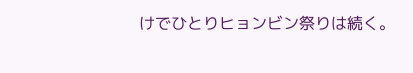けでひとりヒョンビン祭りは続く。